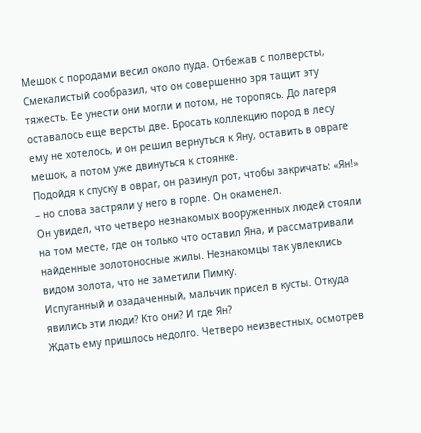Мешок с породами весил около пуда. Отбежав с полверсты, Смекалистый сообразил, что он совершенно зря тащит эту тяжесть. Ее унести они могли и потом, не торопясь. До лагеря оставалось еще версты две. Бросать коллекцию пород в лесу ему не хотелось, и он решил вернуться к Яну, оставить в овраге мешок, а потом уже двинуться к стоянке.
Подойдя к спуску в овраг, он разинул рот, чтобы закричать: «Ян!» – но слова застряли у него в горле. Он окаменел.
Он увидел, что четверо незнакомых вооруженных людей стояли на том месте, где он только что оставил Яна, и рассматривали найденные золотоносные жилы. Незнакомцы так увлеклись видом золота, что не заметили Пимку.
Испуганный и озадаченный, мальчик присел в кусты. Откуда явились эти люди? Кто они? И где Ян?
Ждать ему пришлось недолго. Четверо неизвестных, осмотрев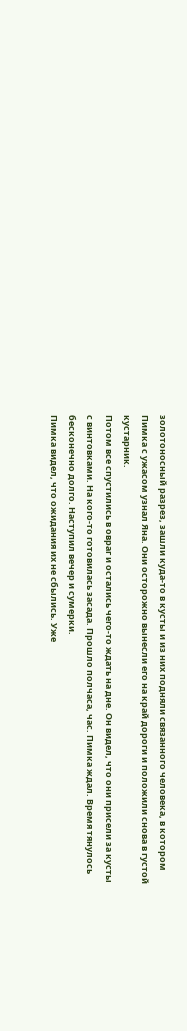золотоносный разрез, зашли куда-то в кусты и из них подняли связанного человека, в котором Пимка с ужасом узнал Яна. Они осторожно вынесли его на край дороги и положили снова в густой кустарник.
Потом все спустились в овраг и остались чего-то ждать на дне. Он видел, что они присели за кусты с винтовками. На кого-то готовилась засада. Прошло полчаса, час. Пимка ждал. Время тянулось бесконечно долго. Наступил вечер и сумерки.
Пимка видел, что ожидания их не сбылись. Уже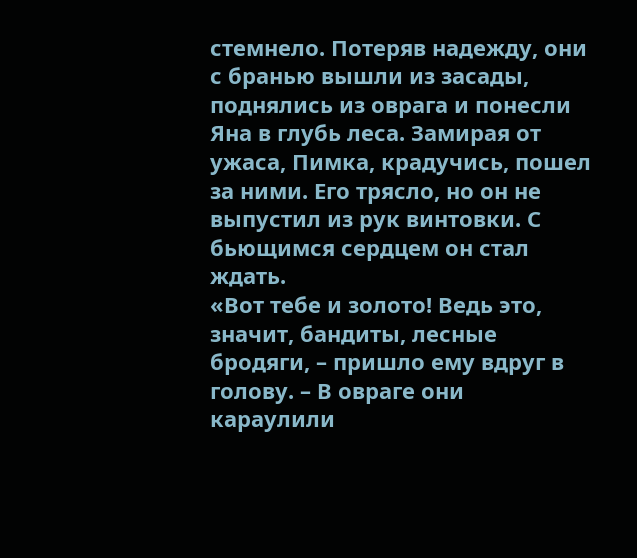стемнело. Потеряв надежду, они с бранью вышли из засады, поднялись из оврага и понесли Яна в глубь леса. Замирая от ужаса, Пимка, крадучись, пошел за ними. Его трясло, но он не выпустил из рук винтовки. С бьющимся сердцем он стал ждать.
«Вот тебе и золото! Ведь это, значит, бандиты, лесные бродяги, – пришло ему вдруг в голову. – В овраге они караулили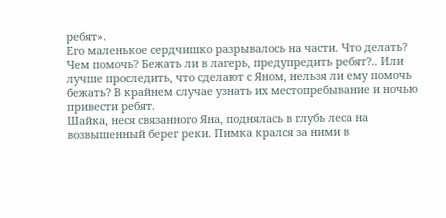ребят».
Его маленькое сердчишко разрывалось на части. Что делать? Чем помочь? Бежать ли в лагерь, предупредить ребят?.. Или лучше проследить, что сделают с Яном, нельзя ли ему помочь бежать? В крайнем случае узнать их местопребывание и ночью привести ребят.
Шайка, неся связанного Яна, поднялась в глубь леса на возвышенный берег реки. Пимка крался за ними в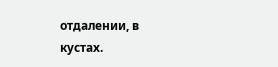отдалении, в кустах.